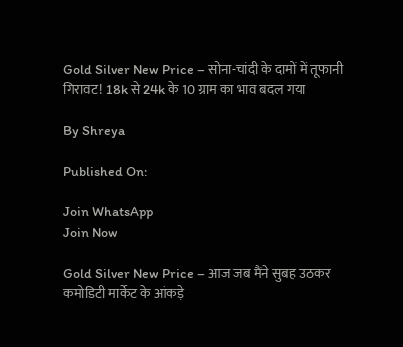Gold Silver New Price – सोना-चांदी के दामों में तूफानी गिरावट! 18k से 24k के 10 ग्राम का भाव बदल गया

By Shreya

Published On:

Join WhatsApp
Join Now

Gold Silver New Price – आज जब मैंने सुबह उठकर कमोडिटी मार्केट के आंकड़े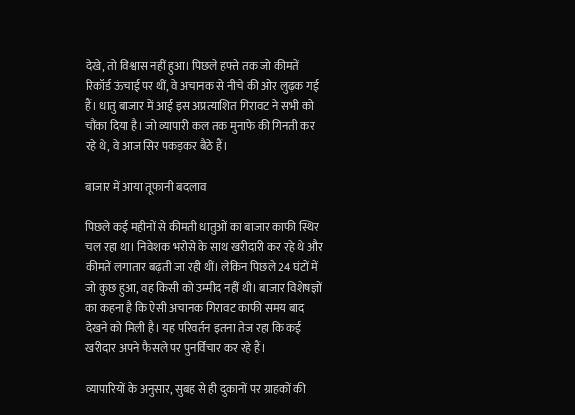देखे, तो विश्वास नहीं हुआ। पिछले हफ्ते तक जो कीमतें रिकॉर्ड ऊंचाई पर थीं, वे अचानक से नीचे की ओर लुढ़क गई हैं। धातु बाजार में आई इस अप्रत्याशित गिरावट ने सभी को चौंका दिया है। जो व्यापारी कल तक मुनाफे की गिनती कर रहे थे, वे आज सिर पकड़कर बैठे हैं।

बाजार में आया तूफानी बदलाव

पिछले कई महीनों से कीमती धातुओं का बाजार काफी स्थिर चल रहा था। निवेशक भरोसे के साथ खरीदारी कर रहे थे और कीमतें लगातार बढ़ती जा रही थीं। लेकिन पिछले 24 घंटों में जो कुछ हुआ, वह किसी को उम्मीद नहीं थी। बाजार विशेषज्ञों का कहना है कि ऐसी अचानक गिरावट काफी समय बाद देखने को मिली है। यह परिवर्तन इतना तेज रहा कि कई खरीदार अपने फैसले पर पुनर्विचार कर रहे हैं।

व्यापारियों के अनुसार, सुबह से ही दुकानों पर ग्राहकों की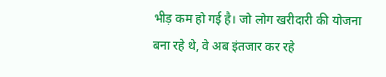भीड़ कम हो गई है। जो लोग खरीदारी की योजना बना रहे थे, वे अब इंतजार कर रहे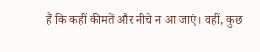हैं कि कहीं कीमतें और नीचे न आ जाएं। वहीं, कुछ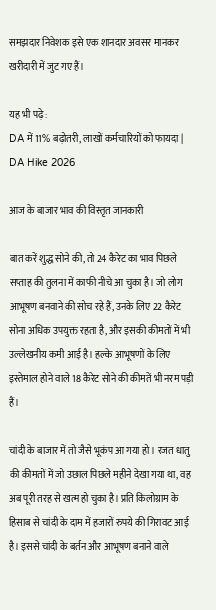समझदार निवेशक इसे एक शानदार अवसर मानकर खरीदारी में जुट गए हैं।

यह भी पढ़े:
DA में 11% बढ़ोतरी, लाखों कर्मचारियों को फायदा | DA Hike 2026

आज के बाजार भाव की विस्तृत जानकारी

बात करें शुद्ध सोने की, तो 24 कैरेट का भाव पिछले सप्ताह की तुलना में काफी नीचे आ चुका है। जो लोग आभूषण बनवाने की सोच रहे हैं, उनके लिए 22 कैरेट सोना अधिक उपयुक्त रहता है, और इसकी कीमतों में भी उल्लेखनीय कमी आई है। हल्के आभूषणों के लिए इस्तेमाल होने वाले 18 कैरेट सोने की कीमतें भी नरम पड़ी हैं।

चांदी के बाजार में तो जैसे भूकंप आ गया हो। रजत धातु की कीमतों में जो उछाल पिछले महीने देखा गया था, वह अब पूरी तरह से खत्म हो चुका है। प्रति किलोग्राम के हिसाब से चांदी के दाम में हजारों रुपये की गिरावट आई है। इससे चांदी के बर्तन और आभूषण बनाने वाले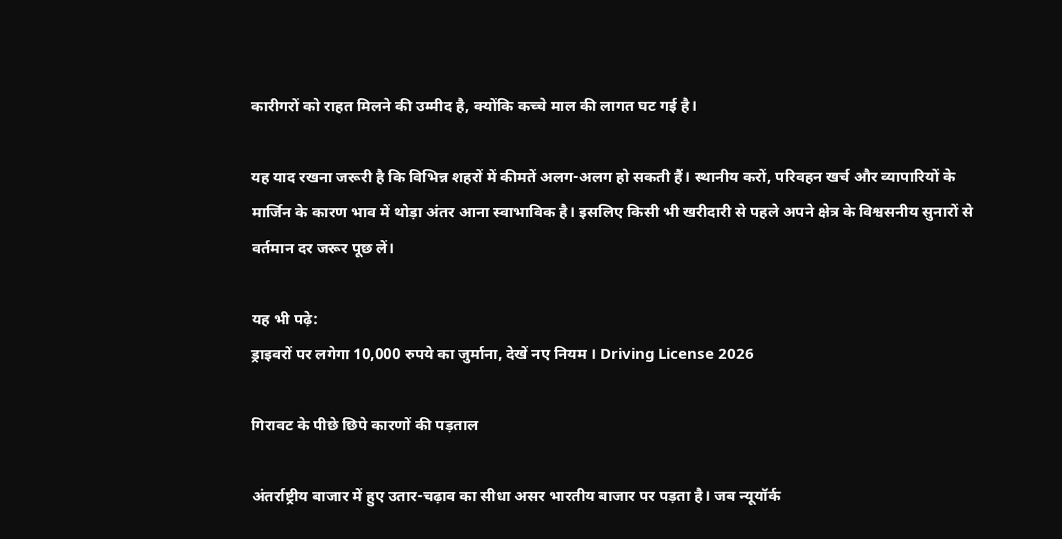कारीगरों को राहत मिलने की उम्मीद है, क्योंकि कच्चे माल की लागत घट गई है।

यह याद रखना जरूरी है कि विभिन्न शहरों में कीमतें अलग-अलग हो सकती हैं। स्थानीय करों, परिवहन खर्च और व्यापारियों के मार्जिन के कारण भाव में थोड़ा अंतर आना स्वाभाविक है। इसलिए किसी भी खरीदारी से पहले अपने क्षेत्र के विश्वसनीय सुनारों से वर्तमान दर जरूर पूछ लें।

यह भी पढ़े:
ड्राइवरों पर लगेगा 10,000 रुपये का जुर्माना, देखें नए नियम । Driving License 2026

गिरावट के पीछे छिपे कारणों की पड़ताल

अंतर्राष्ट्रीय बाजार में हुए उतार-चढ़ाव का सीधा असर भारतीय बाजार पर पड़ता है। जब न्यूयॉर्क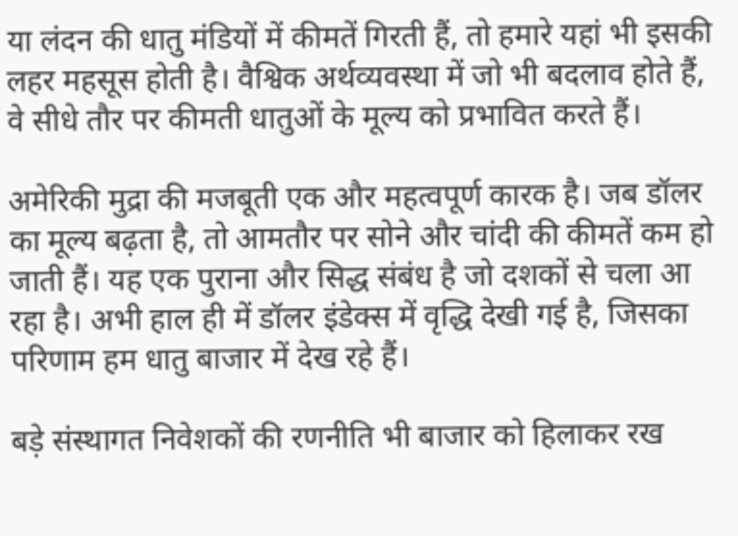या लंदन की धातु मंडियों में कीमतें गिरती हैं, तो हमारे यहां भी इसकी लहर महसूस होती है। वैश्विक अर्थव्यवस्था में जो भी बदलाव होते हैं, वे सीधे तौर पर कीमती धातुओं के मूल्य को प्रभावित करते हैं।

अमेरिकी मुद्रा की मजबूती एक और महत्वपूर्ण कारक है। जब डॉलर का मूल्य बढ़ता है, तो आमतौर पर सोने और चांदी की कीमतें कम हो जाती हैं। यह एक पुराना और सिद्ध संबंध है जो दशकों से चला आ रहा है। अभी हाल ही में डॉलर इंडेक्स में वृद्धि देखी गई है, जिसका परिणाम हम धातु बाजार में देख रहे हैं।

बड़े संस्थागत निवेशकों की रणनीति भी बाजार को हिलाकर रख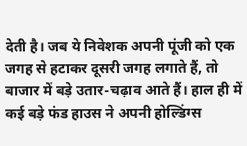देती है। जब ये निवेशक अपनी पूंजी को एक जगह से हटाकर दूसरी जगह लगाते हैं, तो बाजार में बड़े उतार-चढ़ाव आते हैं। हाल ही में कई बड़े फंड हाउस ने अपनी होल्डिंग्स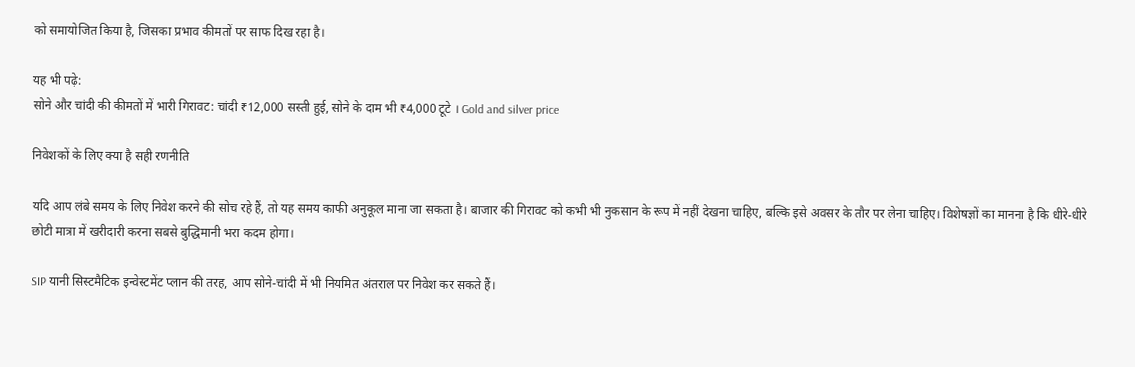को समायोजित किया है, जिसका प्रभाव कीमतों पर साफ दिख रहा है।

यह भी पढ़े:
सोने और चांदी की कीमतों में भारी गिरावट: चांदी ₹12,000 सस्ती हुई, सोने के दाम भी ₹4,000 टूटे । Gold and silver price

निवेशकों के लिए क्या है सही रणनीति

यदि आप लंबे समय के लिए निवेश करने की सोच रहे हैं, तो यह समय काफी अनुकूल माना जा सकता है। बाजार की गिरावट को कभी भी नुकसान के रूप में नहीं देखना चाहिए, बल्कि इसे अवसर के तौर पर लेना चाहिए। विशेषज्ञों का मानना है कि धीरे-धीरे छोटी मात्रा में खरीदारी करना सबसे बुद्धिमानी भरा कदम होगा।

SIP यानी सिस्टमैटिक इन्वेस्टमेंट प्लान की तरह, आप सोने-चांदी में भी नियमित अंतराल पर निवेश कर सकते हैं।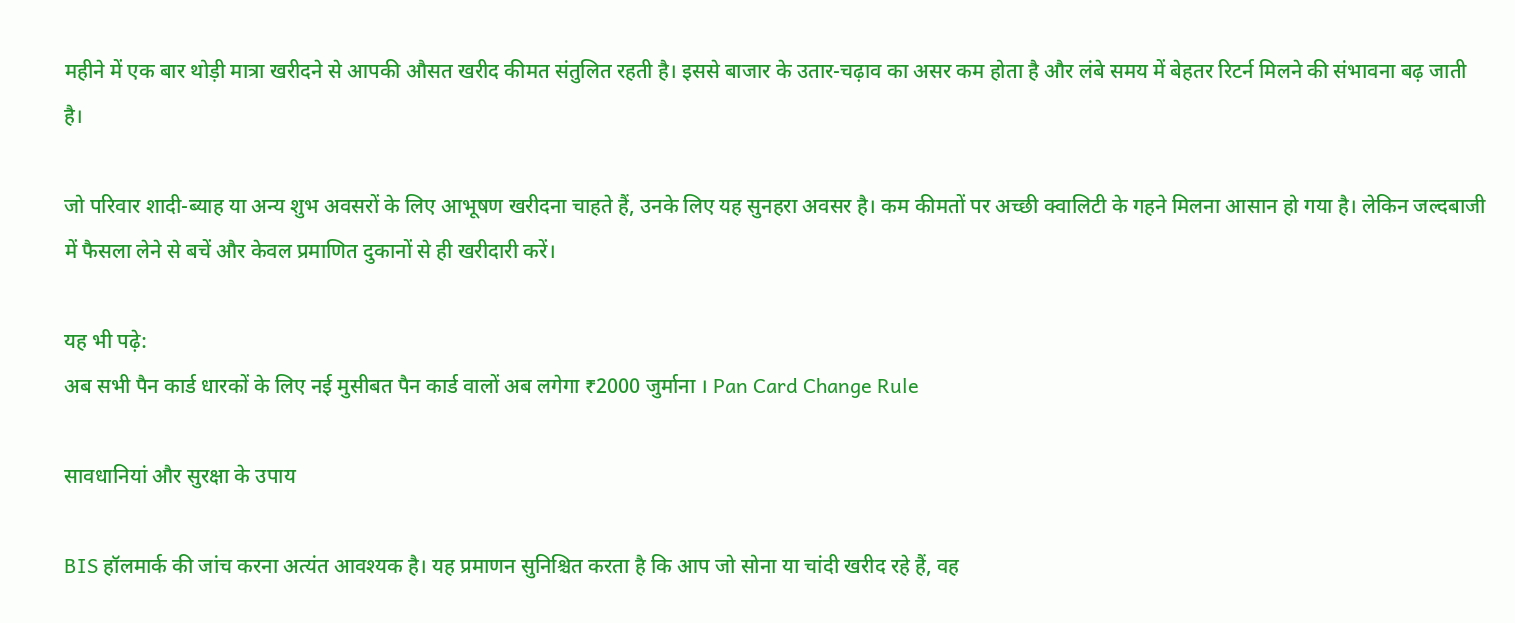महीने में एक बार थोड़ी मात्रा खरीदने से आपकी औसत खरीद कीमत संतुलित रहती है। इससे बाजार के उतार-चढ़ाव का असर कम होता है और लंबे समय में बेहतर रिटर्न मिलने की संभावना बढ़ जाती है।

जो परिवार शादी-ब्याह या अन्य शुभ अवसरों के लिए आभूषण खरीदना चाहते हैं, उनके लिए यह सुनहरा अवसर है। कम कीमतों पर अच्छी क्वालिटी के गहने मिलना आसान हो गया है। लेकिन जल्दबाजी में फैसला लेने से बचें और केवल प्रमाणित दुकानों से ही खरीदारी करें।

यह भी पढ़े:
अब सभी पैन कार्ड धारकों के लिए नई मुसीबत पैन कार्ड वालों अब लगेगा ₹2000 जुर्माना । Pan Card Change Rule

सावधानियां और सुरक्षा के उपाय

BIS हॉलमार्क की जांच करना अत्यंत आवश्यक है। यह प्रमाणन सुनिश्चित करता है कि आप जो सोना या चांदी खरीद रहे हैं, वह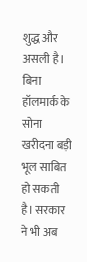शुद्ध और असली है। बिना हॉलमार्क के सोना खरीदना बड़ी भूल साबित हो सकती है। सरकार ने भी अब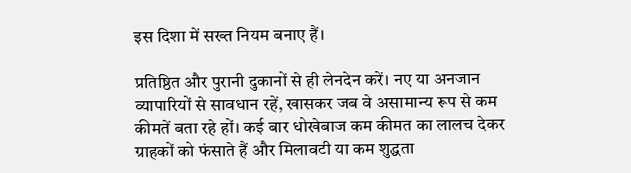इस दिशा में सख्त नियम बनाए हैं।

प्रतिष्ठित और पुरानी दुकानों से ही लेनदेन करें। नए या अनजान व्यापारियों से सावधान रहें, खासकर जब वे असामान्य रूप से कम कीमतें बता रहे हों। कई बार धोखेबाज कम कीमत का लालच देकर ग्राहकों को फंसाते हैं और मिलावटी या कम शुद्धता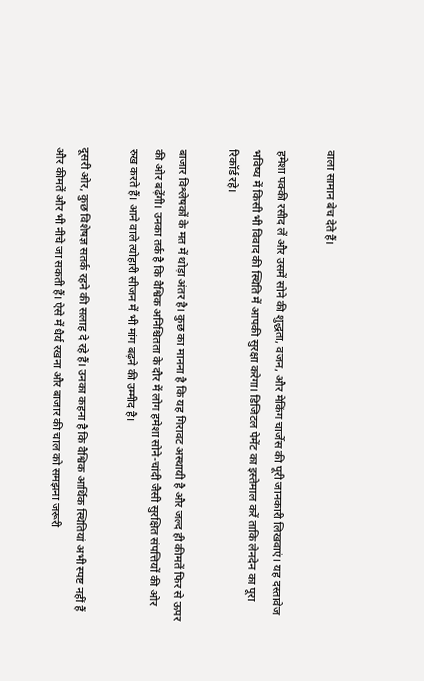वाला सामान बेच देते हैं।

हमेशा पक्की रसीद लें और उसमें सोने की शुद्धता, वजन, और मेकिंग चार्जेस की पूरी जानकारी लिखवाएं। यह दस्तावेज भविष्य में किसी भी विवाद की स्थिति में आपकी सुरक्षा करेगा। डिजिटल पेमेंट का इस्तेमाल करें ताकि लेनदेन का पूरा रिकॉर्ड रहे।

बाजार विश्लेषकों के मत में थोड़ा अंतर है। कुछ का मानना है कि यह गिरावट अस्थायी है और जल्द ही कीमतें फिर से ऊपर की ओर बढ़ेंगी। उनका तर्क है कि वैश्विक अनिश्चितता के दौर में लोग हमेशा सोने-चांदी जैसी सुरक्षित संपत्तियों की ओर रुख करते हैं। आने वाले त्योहारी सीजन में भी मांग बढ़ने की उम्मीद है।

दूसरी ओर, कुछ विशेषज्ञ सतर्क रहने की सलाह दे रहे हैं। उनका कहना है कि वैश्विक आर्थिक स्थितियां अभी स्पष्ट नहीं हैं और कीमतें और भी नीचे जा सकती हैं। ऐसे में धैर्य रखना और बाजार की चाल को समझना जरूरी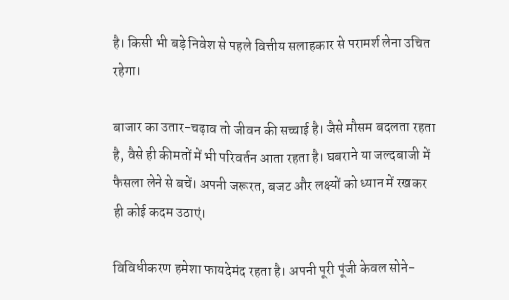है। किसी भी बड़े निवेश से पहले वित्तीय सलाहकार से परामर्श लेना उचित रहेगा।

बाजार का उतार-चढ़ाव तो जीवन की सच्चाई है। जैसे मौसम बदलता रहता है, वैसे ही कीमतों में भी परिवर्तन आता रहता है। घबराने या जल्दबाजी में फैसला लेने से बचें। अपनी जरूरत, बजट और लक्ष्यों को ध्यान में रखकर ही कोई कदम उठाएं।

विविधीकरण हमेशा फायदेमंद रहता है। अपनी पूरी पूंजी केवल सोने-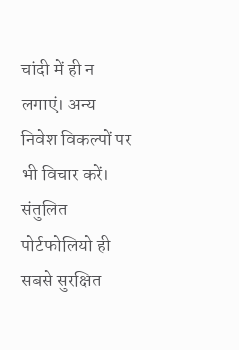चांदी में ही न लगाएं। अन्य निवेश विकल्पों पर भी विचार करें। संतुलित पोर्टफोलियो ही सबसे सुरक्षित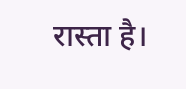रास्ता है।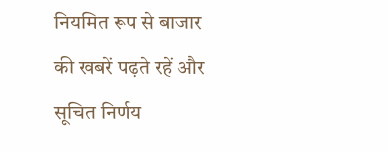नियमित रूप से बाजार की खबरें पढ़ते रहें और सूचित निर्णय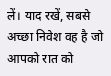लें। याद रखें, सबसे अच्छा निवेश वह है जो आपको रात को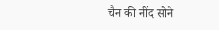चैन की नींद सोने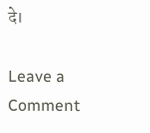दे।

Leave a Comment